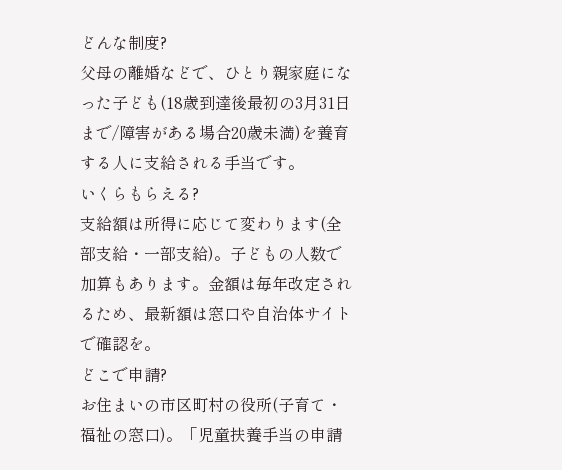どんな制度?
父母の離婚などで、ひとり親家庭になった子ども(18歳到達後最初の3月31日まで/障害がある場合20歳未満)を養育する人に支給される手当です。
いくらもらえる?
支給額は所得に応じて変わります(全部支給・一部支給)。子どもの人数で加算もあります。金額は毎年改定されるため、最新額は窓口や自治体サイトで確認を。
どこで申請?
お住まいの市区町村の役所(子育て・福祉の窓口)。「児童扶養手当の申請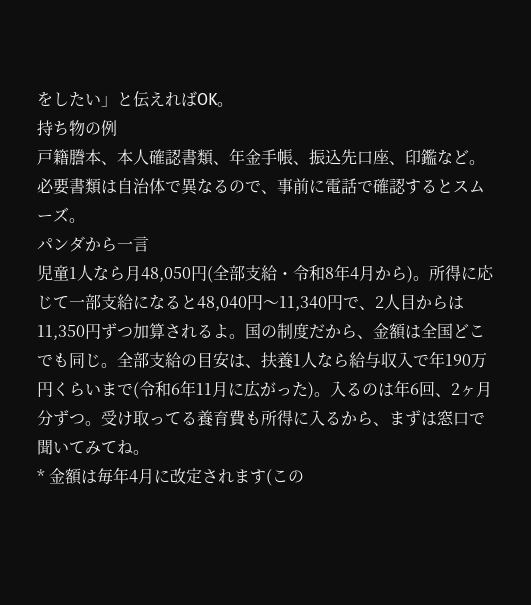をしたい」と伝えればOK。
持ち物の例
戸籍謄本、本人確認書類、年金手帳、振込先口座、印鑑など。必要書類は自治体で異なるので、事前に電話で確認するとスムーズ。
パンダから一言
児童1人なら月48,050円(全部支給・令和8年4月から)。所得に応じて一部支給になると48,040円〜11,340円で、2人目からは11,350円ずつ加算されるよ。国の制度だから、金額は全国どこでも同じ。全部支給の目安は、扶養1人なら給与収入で年190万円くらいまで(令和6年11月に広がった)。入るのは年6回、2ヶ月分ずつ。受け取ってる養育費も所得に入るから、まずは窓口で聞いてみてね。
* 金額は毎年4月に改定されます(この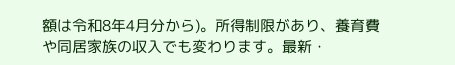額は令和8年4月分から)。所得制限があり、養育費や同居家族の収入でも変わります。最新・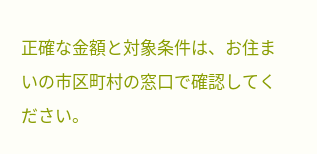正確な金額と対象条件は、お住まいの市区町村の窓口で確認してください。